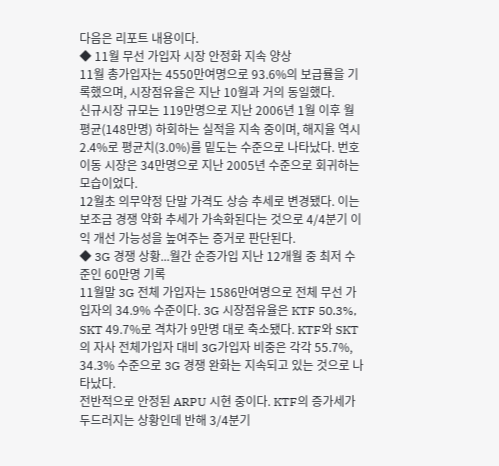다음은 리포트 내용이다.
◆ 11월 무선 가입자 시장 안정화 지속 양상
11월 총가입자는 4550만여명으로 93.6%의 보급률을 기록했으며, 시장점유율은 지난 10월과 거의 동일했다.
신규시장 규모는 119만명으로 지난 2006년 1월 이후 월 평균(148만명) 하회하는 실적을 지속 중이며, 해지율 역시 2.4%로 평균치(3.0%)를 밑도는 수준으로 나타났다. 번호이동 시장은 34만명으로 지난 2005년 수준으로 회귀하는 모습이었다.
12월초 의무약정 단말 가격도 상승 추세로 변경됐다. 이는 보조금 경쟁 약화 추세가 가속화된다는 것으로 4/4분기 이익 개선 가능성을 높여주는 증거로 판단된다.
◆ 3G 경쟁 상황...월간 순증가입 지난 12개월 중 최저 수준인 60만명 기록
11월말 3G 전체 가입자는 1586만여명으로 전체 무선 가입자의 34.9% 수준이다. 3G 시장점유율은 KTF 50.3%, SKT 49.7%로 격차가 9만명 대로 축소됐다. KTF와 SKT의 자사 전체가입자 대비 3G가입자 비중은 각각 55.7%, 34.3% 수준으로 3G 경쟁 완화는 지속되고 있는 것으로 나타났다.
전반적으로 안정된 ARPU 시현 중이다. KTF의 증가세가 두드러지는 상황인데 반해 3/4분기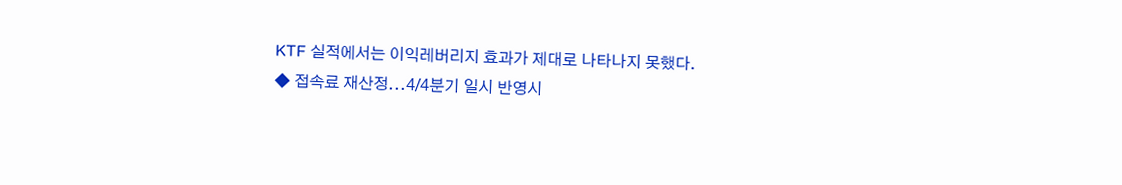KTF 실적에서는 이익레버리지 효과가 제대로 나타나지 못했다.
◆ 접속료 재산정...4/4분기 일시 반영시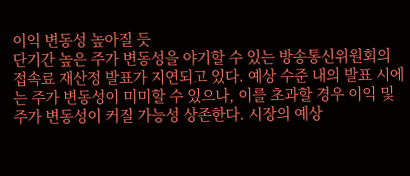이익 변동성 높아질 듯
단기간 높은 주가 변동성을 야기할 수 있는 방송통신위원회의 접속료 재산정 발표가 지연되고 있다. 예상 수준 내의 발표 시에는 주가 변동성이 미미할 수 있으나, 이를 초과할 경우 이익 및 주가 변동성이 커질 가능성 상존한다. 시장의 예상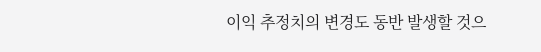이익 추정치의 변경도 동반 발생할 것으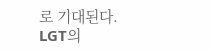로 기대된다. LGT의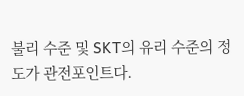불리 수준 및 SKT의 유리 수준의 정도가 관전포인트다.